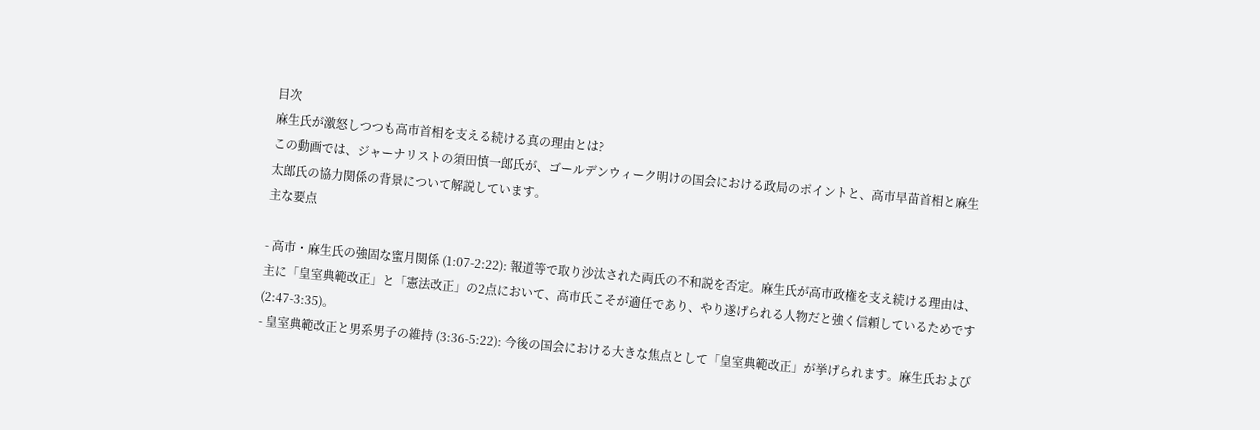目次
麻生氏が激怒しつつも高市首相を支える続ける真の理由とは?
この動画では、ジャーナリストの須田慎一郎氏が、ゴールデンウィーク明けの国会における政局のポイントと、高市早苗首相と麻生太郎氏の協力関係の背景について解説しています。
主な要点

- 高市・麻生氏の強固な蜜月関係 (1:07-2:22): 報道等で取り沙汰された両氏の不和説を否定。麻生氏が高市政権を支え続ける理由は、主に「皇室典範改正」と「憲法改正」の2点において、高市氏こそが適任であり、やり遂げられる人物だと強く信頼しているためです (2:47-3:35)。
- 皇室典範改正と男系男子の維持 (3:36-5:22): 今後の国会における大きな焦点として「皇室典範改正」が挙げられます。麻生氏および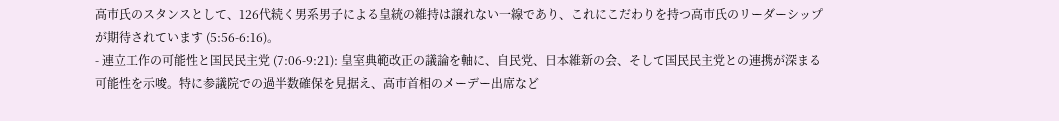高市氏のスタンスとして、126代続く男系男子による皇統の維持は譲れない一線であり、これにこだわりを持つ高市氏のリーダーシップが期待されています (5:56-6:16)。
- 連立工作の可能性と国民民主党 (7:06-9:21): 皇室典範改正の議論を軸に、自民党、日本維新の会、そして国民民主党との連携が深まる可能性を示唆。特に参議院での過半数確保を見据え、高市首相のメーデー出席など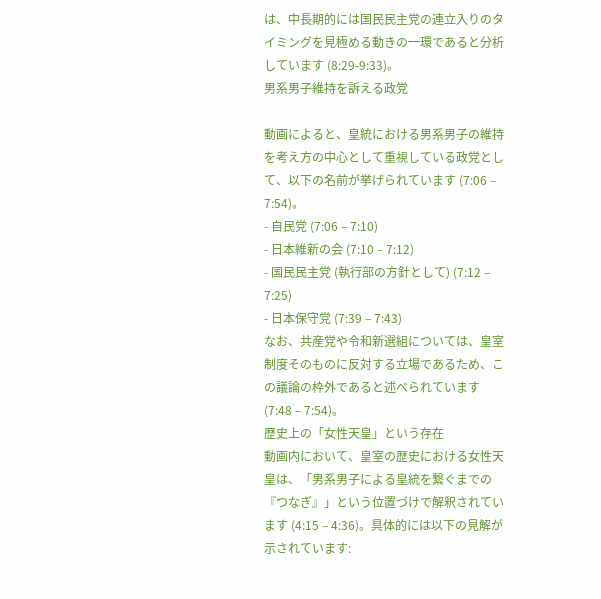は、中長期的には国民民主党の連立入りのタイミングを見極める動きの一環であると分析しています (8:29-9:33)。
男系男子維持を訴える政党

動画によると、皇統における男系男子の維持を考え方の中心として重視している政党として、以下の名前が挙げられています (7:06 – 7:54)。
- 自民党 (7:06 – 7:10)
- 日本維新の会 (7:10 – 7:12)
- 国民民主党 (執行部の方針として) (7:12 – 7:25)
- 日本保守党 (7:39 – 7:43)
なお、共産党や令和新選組については、皇室制度そのものに反対する立場であるため、この議論の枠外であると述べられています (7:48 – 7:54)。
歴史上の「女性天皇」という存在
動画内において、皇室の歴史における女性天皇は、「男系男子による皇統を繋ぐまでの『つなぎ』」という位置づけで解釈されています (4:15 – 4:36)。具体的には以下の見解が示されています: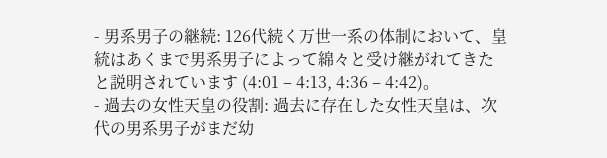- 男系男子の継続: 126代続く万世一系の体制において、皇統はあくまで男系男子によって綿々と受け継がれてきたと説明されています (4:01 – 4:13, 4:36 – 4:42)。
- 過去の女性天皇の役割: 過去に存在した女性天皇は、次代の男系男子がまだ幼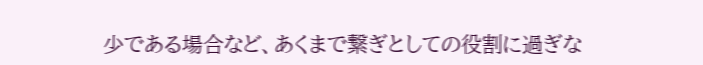少である場合など、あくまで繋ぎとしての役割に過ぎな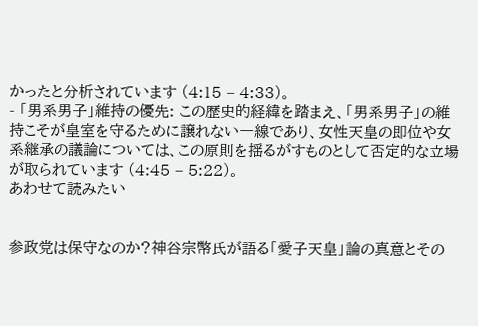かったと分析されています (4:15 – 4:33)。
- 「男系男子」維持の優先: この歴史的経緯を踏まえ、「男系男子」の維持こそが皇室を守るために譲れない一線であり、女性天皇の即位や女系継承の議論については、この原則を揺るがすものとして否定的な立場が取られています (4:45 – 5:22)。
あわせて読みたい


参政党は保守なのか?神谷宗幣氏が語る「愛子天皇」論の真意とその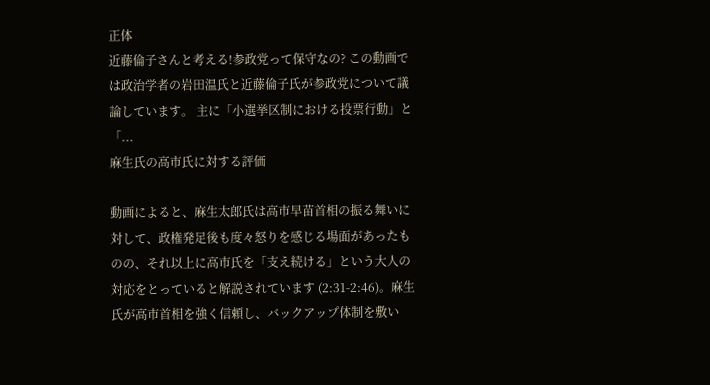正体
近藤倫子さんと考える!参政党って保守なの? この動画では政治学者の岩田温氏と近藤倫子氏が参政党について議論しています。 主に「小選挙区制における投票行動」と「...
麻生氏の高市氏に対する評価

動画によると、麻生太郎氏は高市早苗首相の振る舞いに対して、政権発足後も度々怒りを感じる場面があったものの、それ以上に高市氏を「支え続ける」という大人の対応をとっていると解説されています (2:31-2:46)。麻生氏が高市首相を強く信頼し、バックアップ体制を敷い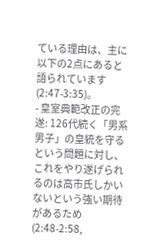ている理由は、主に以下の2点にあると語られています (2:47-3:35)。
- 皇室典範改正の完遂: 126代続く「男系男子」の皇統を守るという問題に対し、これをやり遂げられるのは高市氏しかいないという強い期待があるため (2:48-2:58,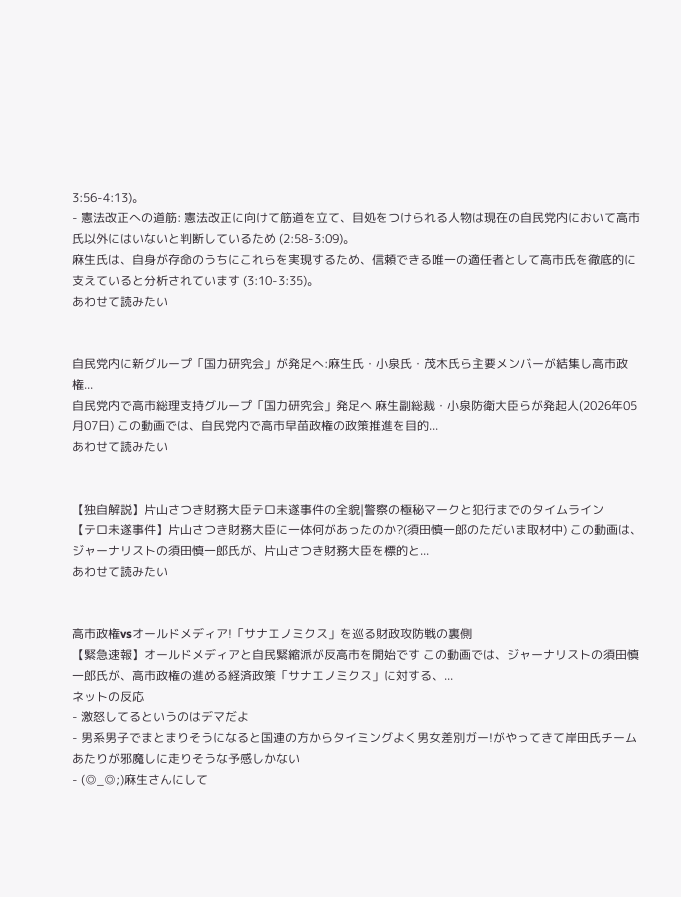3:56-4:13)。
- 憲法改正への道筋: 憲法改正に向けて筋道を立て、目処をつけられる人物は現在の自民党内において高市氏以外にはいないと判断しているため (2:58-3:09)。
麻生氏は、自身が存命のうちにこれらを実現するため、信頼できる唯一の適任者として高市氏を徹底的に支えていると分析されています (3:10-3:35)。
あわせて読みたい


自民党内に新グループ「国力研究会」が発足へ:麻生氏・小泉氏・茂木氏ら主要メンバーが結集し高市政権...
自民党内で高市総理支持グループ「国力研究会」発足へ 麻生副総裁・小泉防衛大臣らが発起人(2026年05月07日) この動画では、自民党内で高市早苗政権の政策推進を目的...
あわせて読みたい


【独自解説】片山さつき財務大臣テロ未遂事件の全貌|警察の極秘マークと犯行までのタイムライン
【テロ未遂事件】片山さつき財務大臣に一体何があったのか?(須田慎一郎のただいま取材中) この動画は、ジャーナリストの須田慎一郎氏が、片山さつき財務大臣を標的と...
あわせて読みたい


高市政権vsオールドメディア!「サナエノミクス」を巡る財政攻防戦の裏側
【緊急速報】オールドメディアと自民緊縮派が反高市を開始です この動画では、ジャーナリストの須田慎一郎氏が、高市政権の進める経済政策「サナエノミクス」に対する、...
ネットの反応
- 激怒してるというのはデマだよ
- 男系男子でまとまりそうになると国連の方からタイミングよく男女差別ガー!がやってきて岸田氏チームあたりが邪魔しに走りそうな予感しかない
- (◎_◎;)麻生さんにして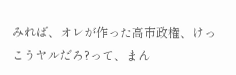みれば、オレが作った高市政権、けっこうヤルだろ?って、まん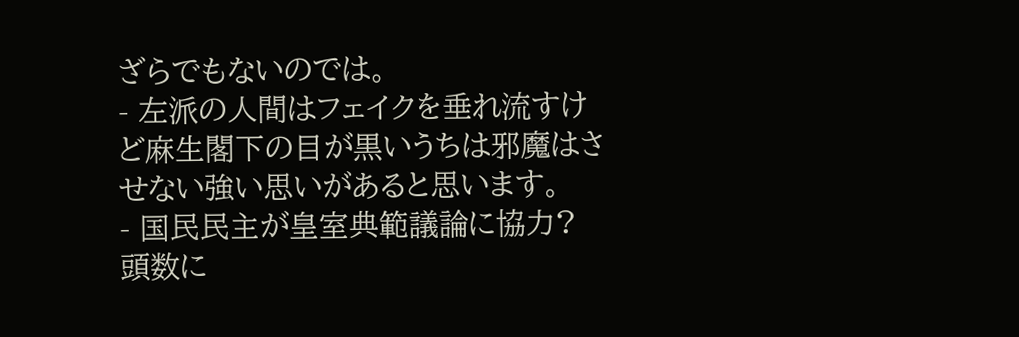ざらでもないのでは。
- 左派の人間はフェイクを垂れ流すけど麻生閣下の目が黒いうちは邪魔はさせない強い思いがあると思います。
- 国民民主が皇室典範議論に協力? 頭数に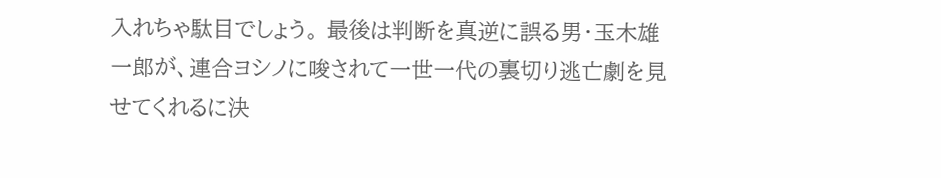入れちゃ駄目でしょう。 最後は判断を真逆に誤る男・玉木雄一郎が、連合ヨシノに唆されて一世一代の裏切り逃亡劇を見せてくれるに決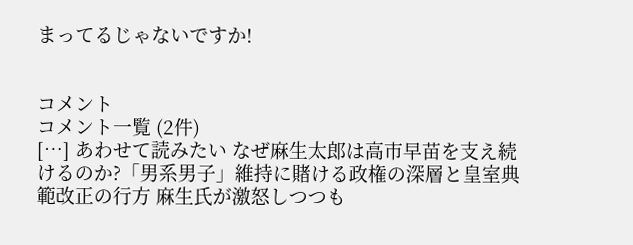まってるじゃないですか!


コメント
コメント一覧 (2件)
[…] あわせて読みたい なぜ麻生太郎は高市早苗を支え続けるのか?「男系男子」維持に賭ける政権の深層と皇室典範改正の行方 麻生氏が激怒しつつも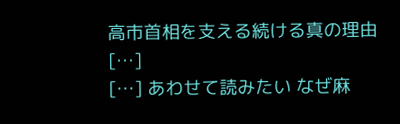高市首相を支える続ける真の理由 […]
[…] あわせて読みたい なぜ麻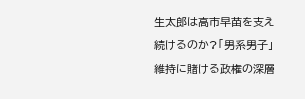生太郎は高市早苗を支え続けるのか?「男系男子」維持に賭ける政権の深層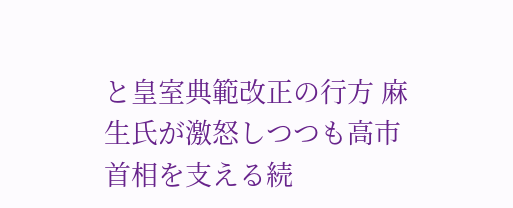と皇室典範改正の行方 麻生氏が激怒しつつも高市首相を支える続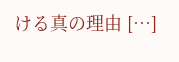ける真の理由 […]